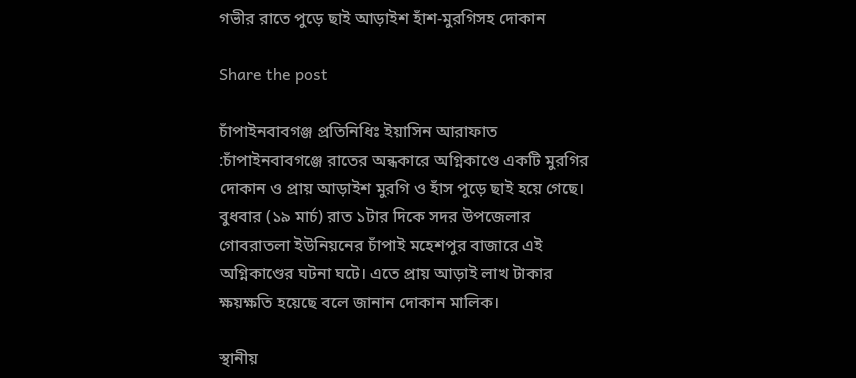গভীর রাতে পুড়ে ছাই আড়াইশ হাঁশ-মুরগিসহ দোকান

Share the post

চাঁপাইনবাবগঞ্জ প্রতিনিধিঃ ইয়াসিন আরাফাত :চাঁপাইনবাবগঞ্জে রাতের অন্ধকারে অগ্নিকাণ্ডে একটি মুরগির দোকান ও প্রায় আড়াইশ মুরগি ও হাঁস পুড়ে ছাই হয়ে গেছে। বুধবার (১৯ মার্চ) রাত ১টার দিকে সদর উপজেলার গোবরাতলা ইউনিয়নের চাঁপাই মহেশপুর বাজারে এই অগ্নিকাণ্ডের ঘটনা ঘটে। এতে প্রায় আড়াই লাখ টাকার ক্ষয়ক্ষতি হয়েছে বলে জানান দোকান মালিক।

স্থানীয়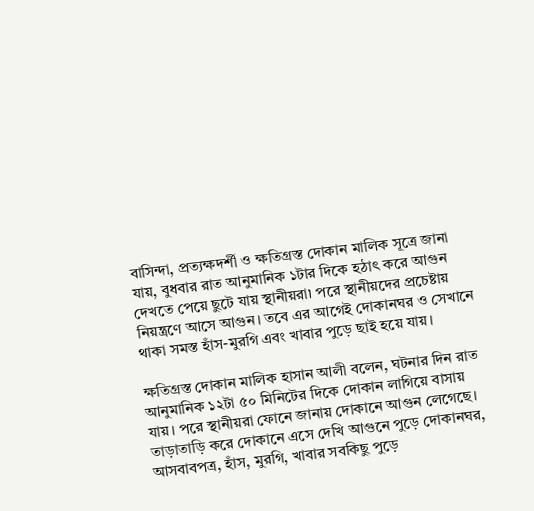বাসিন্দা, প্রত্যক্ষদর্শী ও ক্ষতিগ্রস্ত দোকান মালিক সূত্রে জানা যায়, বুধবার রাত আনুমানিক ১টার দিকে হঠাৎ করে আগুন দেখতে পেয়ে ছুটে যায় স্থানীয়রা৷ পরে স্থানীয়দের প্রচেষ্টায় নিয়ন্ত্রণে আসে আগুন। তবে এর আগেই দোকানঘর ও সেখানে থাকা সমস্ত হাঁস-মুরগি এবং খাবার পুড়ে ছাই হয়ে যায়।

ক্ষতিগ্রস্ত দোকান মালিক হাসান আলী বলেন, ঘটনার দিন রাত আনুমানিক ১২টা ৫০ মিনিটের দিকে দোকান লাগিয়ে বাসায় যায়। পরে স্থানীয়রা ফোনে জানায় দোকানে আগুন লেগেছে। তাড়াতাড়ি করে দোকানে এসে দেখি আগুনে পুড়ে দোকানঘর, আসবাবপত্র, হাঁস, মুরগি, খাবার সবকিছু পুড়ে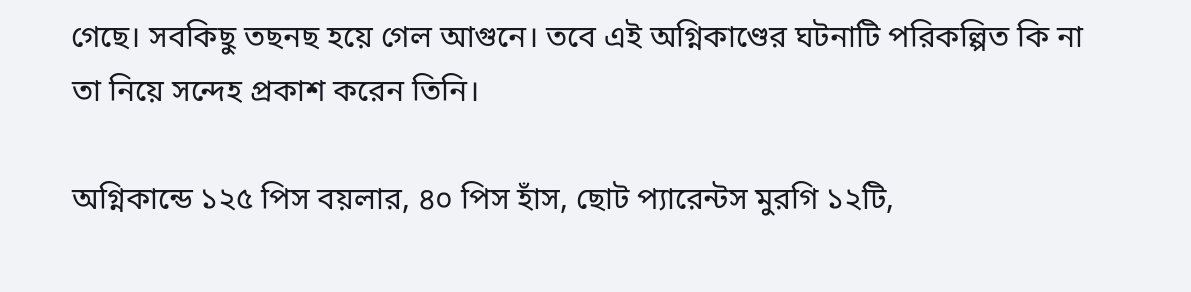গেছে। সবকিছু তছনছ হয়ে গেল আগুনে। তবে এই অগ্নিকাণ্ডের ঘটনাটি পরিকল্পিত কি না তা নিয়ে সন্দেহ প্রকাশ করেন তিনি।

অগ্নিকান্ডে ১২৫ পিস বয়লার, ৪০ পিস হাঁস, ছোট প্যারেন্টস মুরগি ১২টি,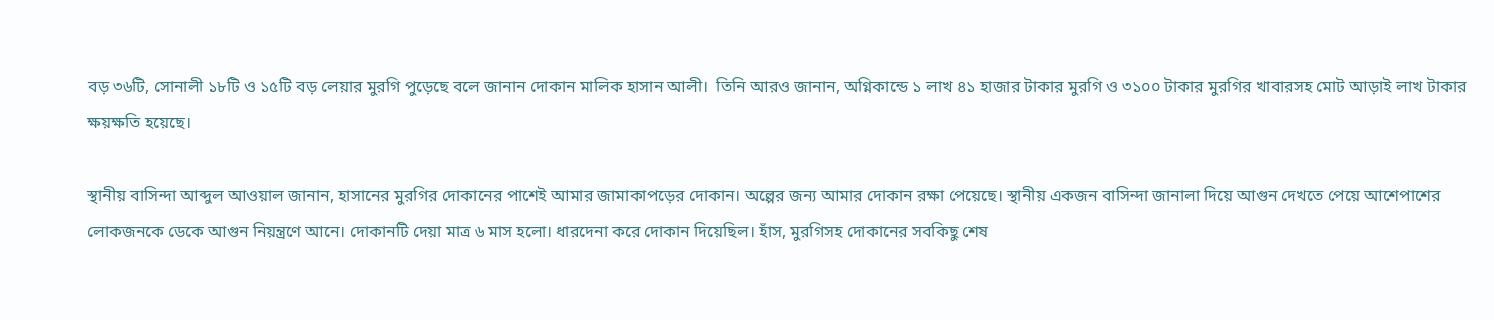বড় ৩৬টি, সোনালী ১৮টি ও ১৫টি বড় লেয়ার মুরগি পুড়েছে বলে জানান দোকান মালিক হাসান আলী।  তিনি আরও জানান, অগ্নিকান্ডে ১ লাখ ৪১ হাজার টাকার মুরগি ও ৩১০০ টাকার মুরগির খাবারসহ মোট আড়াই লাখ টাকার ক্ষয়ক্ষতি হয়েছে।

স্থানীয় বাসিন্দা আব্দুল আওয়াল জানান, হাসানের মুরগির দোকানের পাশেই আমার জামাকাপড়ের দোকান। অল্পের জন্য আমার দোকান রক্ষা পেয়েছে। স্থানীয় একজন বাসিন্দা জানালা দিয়ে আগুন দেখতে পেয়ে আশেপাশের লোকজনকে ডেকে আগুন নিয়ন্ত্রণে আনে। দোকানটি দেয়া মাত্র ৬ মাস হলো। ধারদেনা করে দোকান দিয়েছিল। হাঁস, মুরগিসহ দোকানের সবকিছু শেষ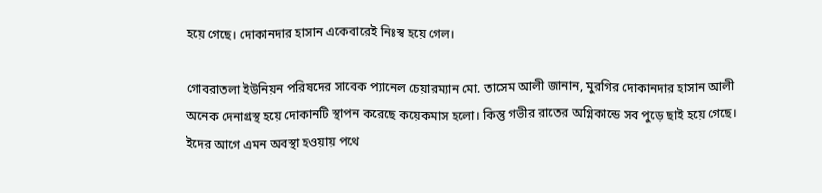হয়ে গেছে। দোকানদার হাসান একেবারেই নিঃস্ব হয়ে গেল।

গোবরাতলা ইউনিয়ন পরিষদের সাবেক প্যানেল চেয়ারম্যান মো. তাসেম আলী জানান, মুরগির দোকানদার হাসান আলী অনেক দেনাগ্রস্থ হয়ে দোকানটি স্থাপন করেছে কয়েকমাস হলো। কিন্তু গভীর রাতের অগ্নিকান্ডে সব পুড়ে ছাই হয়ে গেছে। ইদের আগে এমন অবস্থা হওয়ায় পথে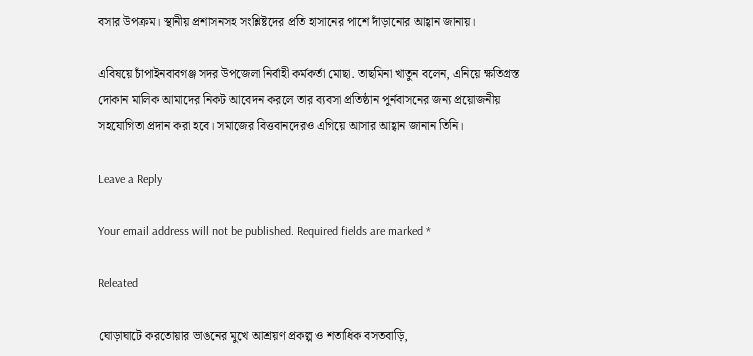বসার উপক্রম। স্থানীয় প্রশাসনসহ সংশ্লিষ্টদের প্রতি হাসানের পাশে দাঁড়ানোর আহ্বান জানায়।

এবিষয়ে চাঁপাইনবাবগঞ্জ সদর উপজেলা নির্বাহী কর্মকর্তা মোছা. তাছমিনা খাতুন বলেন, এনিয়ে ক্ষতিগ্রস্ত দোকান মালিক আমাদের নিকট আবেদন করলে তার ব্যবসা প্রতিষ্ঠান পুর্নবাসনের জন্য প্রয়োজনীয় সহযোগিতা প্রদান করা হবে। সমাজের বিত্তবানদেরও এগিয়ে আসার আহ্বান জানান তিনি।

Leave a Reply

Your email address will not be published. Required fields are marked *

Releated

ঘোড়াঘাটে করতোয়ার ভাঙনের মুখে আশ্রয়ণ প্রকল্প ও শতাধিক বসতবাড়ি,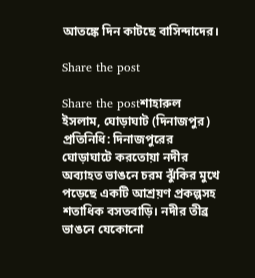আতঙ্কে দিন কাটছে বাসিন্দাদের।

Share the post

Share the postশাহারুল ইসলাম, ঘোড়াঘাট (দিনাজপুর) প্রতিনিধি: দিনাজপুরের ঘোড়াঘাটে করতোয়া নদীর অব্যাহত ভাঙনে চরম ঝুঁকির মুখে পড়েছে একটি আশ্রয়ণ প্রকল্পসহ শতাধিক বসতবাড়ি। নদীর তীব্র ভাঙনে যেকোনো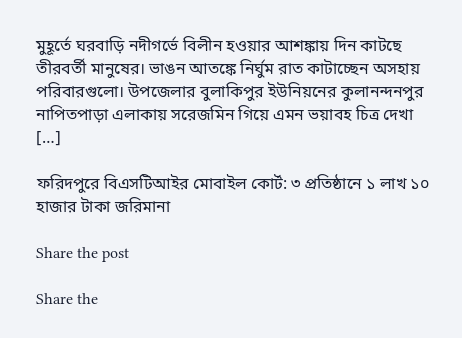মুহূর্তে ঘরবাড়ি নদীগর্ভে বিলীন হওয়ার আশঙ্কায় দিন কাটছে তীরবর্তী মানুষের। ভাঙন আতঙ্কে নির্ঘুম রাত কাটাচ্ছেন অসহায় পরিবারগুলো। উপজেলার বুলাকিপুর ইউনিয়নের কুলানন্দনপুর নাপিতপাড়া এলাকায় সরেজমিন গিয়ে এমন ভয়াবহ চিত্র দেখা […]

ফরিদপুরে বিএসটিআইর মোবাইল কোর্ট: ৩ প্রতিষ্ঠানে ১ লাখ ১০ হাজার টাকা জরিমানা

Share the post

Share the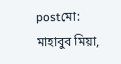postমো: মাহাবুব মিয়া,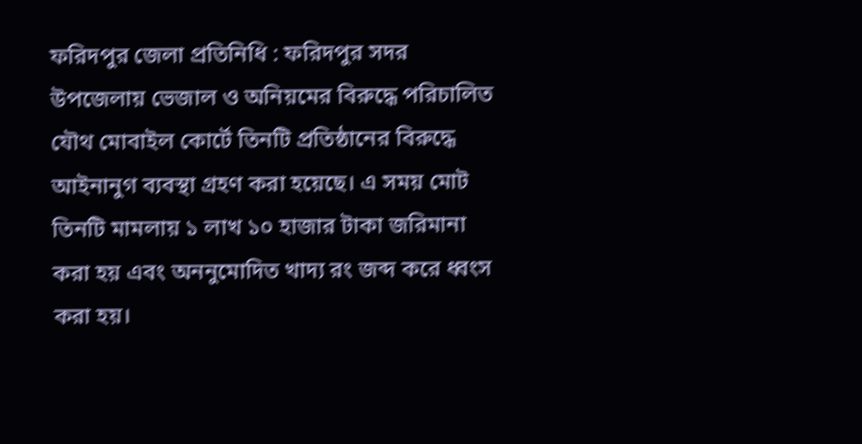ফরিদপুর জেলা প্রতিনিধি : ফরিদপুর সদর উপজেলায় ভেজাল ও অনিয়মের বিরুদ্ধে পরিচালিত যৌথ মোবাইল কোর্টে তিনটি প্রতিষ্ঠানের বিরুদ্ধে আইনানুগ ব্যবস্থা গ্রহণ করা হয়েছে। এ সময় মোট তিনটি মামলায় ১ লাখ ১০ হাজার টাকা জরিমানা করা হয় এবং অননুমোদিত খাদ্য রং জব্দ করে ধ্বংস করা হয়।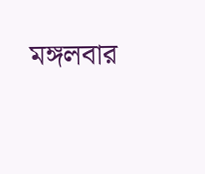মঙ্গলবার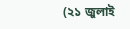(২১ জুলাই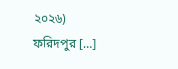২০২৬) ফরিদপুর […]